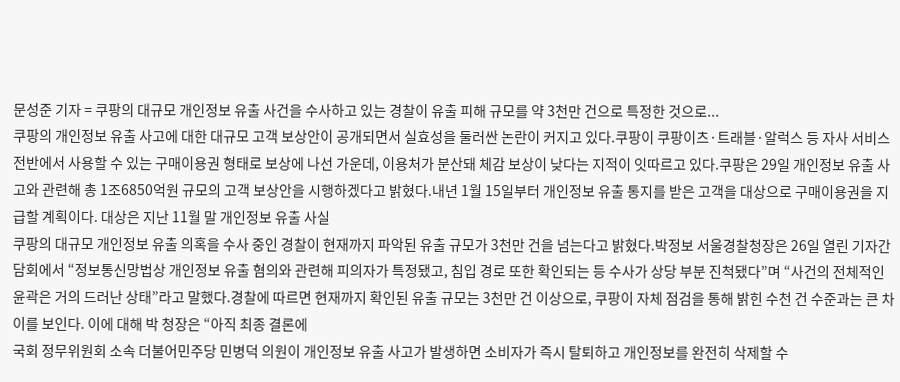문성준 기자 = 쿠팡의 대규모 개인정보 유출 사건을 수사하고 있는 경찰이 유출 피해 규모를 약 3천만 건으로 특정한 것으로...
쿠팡의 개인정보 유출 사고에 대한 대규모 고객 보상안이 공개되면서 실효성을 둘러싼 논란이 커지고 있다.쿠팡이 쿠팡이츠·트래블·알럭스 등 자사 서비스 전반에서 사용할 수 있는 구매이용권 형태로 보상에 나선 가운데, 이용처가 분산돼 체감 보상이 낮다는 지적이 잇따르고 있다.쿠팡은 29일 개인정보 유출 사고와 관련해 총 1조6850억원 규모의 고객 보상안을 시행하겠다고 밝혔다.내년 1월 15일부터 개인정보 유출 통지를 받은 고객을 대상으로 구매이용권을 지급할 계획이다. 대상은 지난 11월 말 개인정보 유출 사실
쿠팡의 대규모 개인정보 유출 의혹을 수사 중인 경찰이 현재까지 파악된 유출 규모가 3천만 건을 넘는다고 밝혔다.박정보 서울경찰청장은 26일 열린 기자간담회에서 “정보통신망법상 개인정보 유출 혐의와 관련해 피의자가 특정됐고, 침입 경로 또한 확인되는 등 수사가 상당 부분 진척됐다”며 “사건의 전체적인 윤곽은 거의 드러난 상태”라고 말했다.경찰에 따르면 현재까지 확인된 유출 규모는 3천만 건 이상으로, 쿠팡이 자체 점검을 통해 밝힌 수천 건 수준과는 큰 차이를 보인다. 이에 대해 박 청장은 “아직 최종 결론에
국회 정무위원회 소속 더불어민주당 민병덕 의원이 개인정보 유출 사고가 발생하면 소비자가 즉시 탈퇴하고 개인정보를 완전히 삭제할 수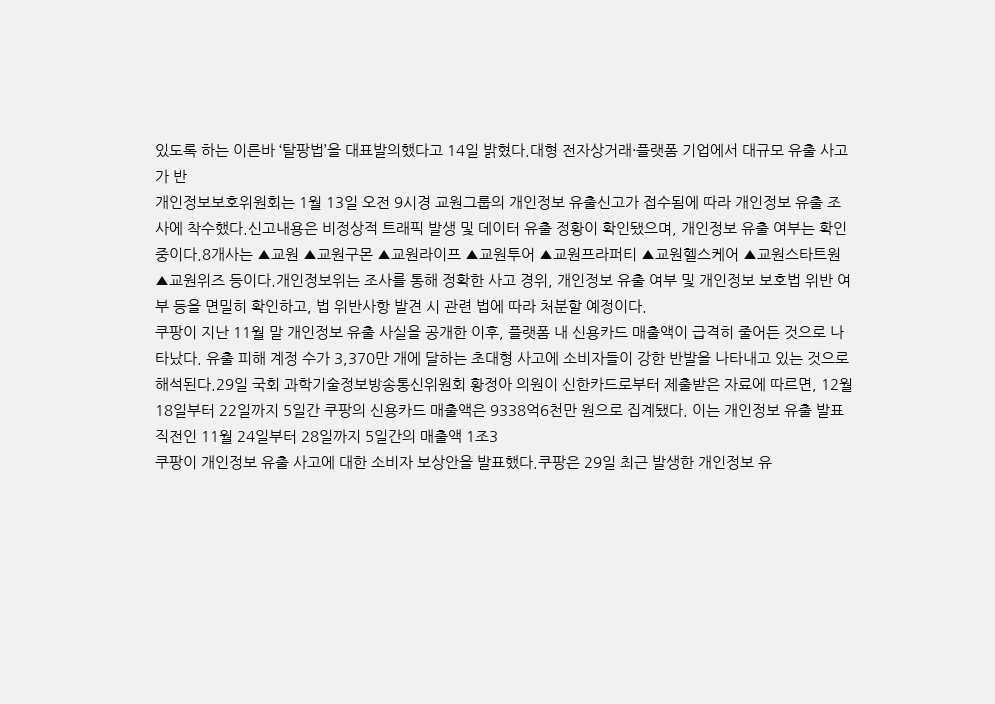있도록 하는 이른바 ‘탈팡법’을 대표발의했다고 14일 밝혔다.대형 전자상거래·플랫폼 기업에서 대규모 유출 사고가 반
개인정보보호위원회는 1월 13일 오전 9시경 교원그룹의 개인정보 유출신고가 접수됨에 따라 개인정보 유출 조사에 착수했다.신고내용은 비정상적 트래픽 발생 및 데이터 유출 정황이 확인됐으며, 개인정보 유출 여부는 확인 중이다.8개사는 ▲교원 ▲교원구몬 ▲교원라이프 ▲교원투어 ▲교원프라퍼티 ▲교원헬스케어 ▲교원스타트원 ▲교원위즈 등이다.개인정보위는 조사를 통해 정확한 사고 경위, 개인정보 유출 여부 및 개인정보 보호법 위반 여부 등을 면밀히 확인하고, 법 위반사항 발견 시 관련 법에 따라 처분할 예정이다.
쿠팡이 지난 11월 말 개인정보 유출 사실을 공개한 이후, 플랫폼 내 신용카드 매출액이 급격히 줄어든 것으로 나타났다. 유출 피해 계정 수가 3,370만 개에 달하는 초대형 사고에 소비자들이 강한 반발을 나타내고 있는 것으로 해석된다.29일 국회 과학기술정보방송통신위원회 황정아 의원이 신한카드로부터 제출받은 자료에 따르면, 12월 18일부터 22일까지 5일간 쿠팡의 신용카드 매출액은 9338억6천만 원으로 집계됐다. 이는 개인정보 유출 발표 직전인 11월 24일부터 28일까지 5일간의 매출액 1조3
쿠팡이 개인정보 유출 사고에 대한 소비자 보상안을 발표했다.쿠팡은 29일 최근 발생한 개인정보 유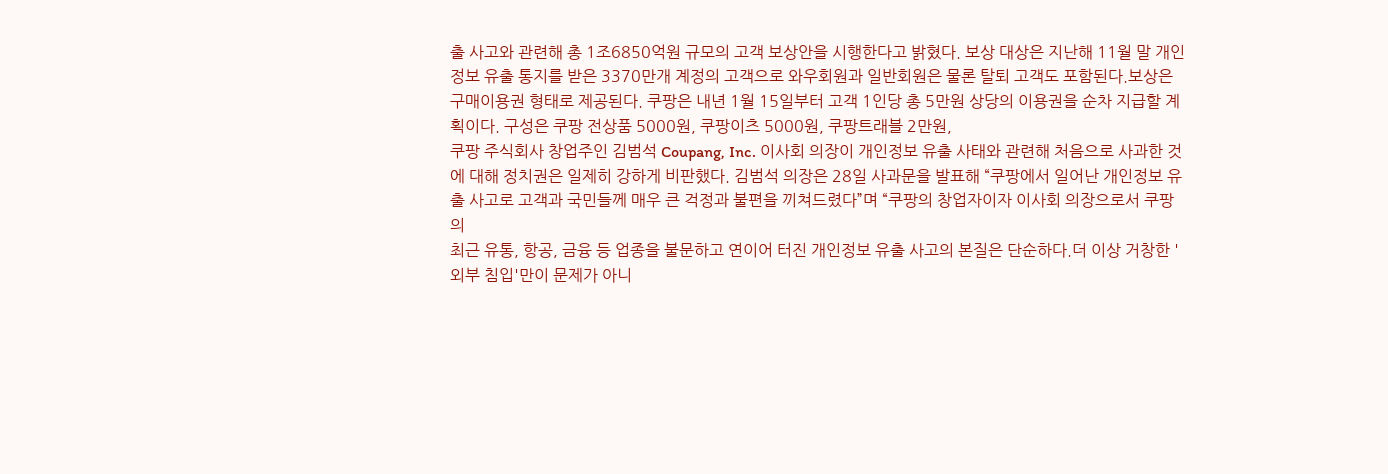출 사고와 관련해 총 1조6850억원 규모의 고객 보상안을 시행한다고 밝혔다. 보상 대상은 지난해 11월 말 개인정보 유출 통지를 받은 3370만개 계정의 고객으로 와우회원과 일반회원은 물론 탈퇴 고객도 포함된다.보상은 구매이용권 형태로 제공된다. 쿠팡은 내년 1월 15일부터 고객 1인당 총 5만원 상당의 이용권을 순차 지급할 계획이다. 구성은 쿠팡 전상품 5000원, 쿠팡이츠 5000원, 쿠팡트래블 2만원,
쿠팡 주식회사 창업주인 김범석 Coupang, Inc. 이사회 의장이 개인정보 유출 사태와 관련해 처음으로 사과한 것에 대해 정치권은 일제히 강하게 비판했다. 김범석 의장은 28일 사과문을 발표해 “쿠팡에서 일어난 개인정보 유출 사고로 고객과 국민들께 매우 큰 걱정과 불편을 끼쳐드렸다”며 “쿠팡의 창업자이자 이사회 의장으로서 쿠팡의
최근 유통, 항공, 금융 등 업종을 불문하고 연이어 터진 개인정보 유출 사고의 본질은 단순하다.더 이상 거창한 '외부 침입'만이 문제가 아니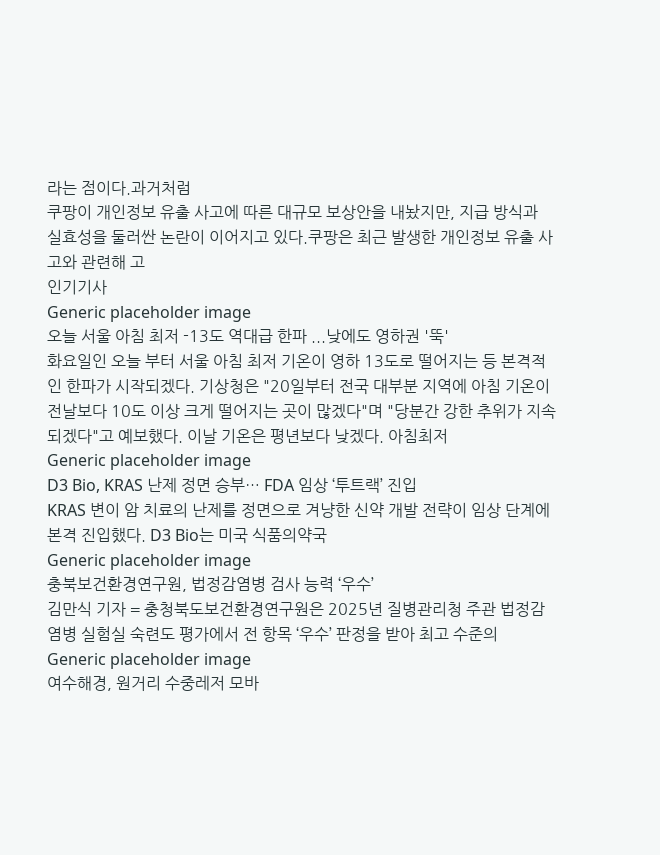라는 점이다.과거처럼
쿠팡이 개인정보 유출 사고에 따른 대규모 보상안을 내놨지만, 지급 방식과 실효성을 둘러싼 논란이 이어지고 있다.쿠팡은 최근 발생한 개인정보 유출 사고와 관련해 고
인기기사
Generic placeholder image
오늘 서울 아침 최저 -13도 역대급 한파 ...낮에도 영하권 '뚝'
화요일인 오늘 부터 서울 아침 최저 기온이 영하 13도로 떨어지는 등 본격적인 한파가 시작되겠다. 기상청은 "20일부터 전국 대부분 지역에 아침 기온이 전날보다 10도 이상 크게 떨어지는 곳이 많겠다"며 "당분간 강한 추위가 지속되겠다"고 예보했다. 이날 기온은 평년보다 낮겠다. 아침최저
Generic placeholder image
D3 Bio, KRAS 난제 정면 승부… FDA 임상 ‘투트랙’ 진입
KRAS 변이 암 치료의 난제를 정면으로 겨냥한 신약 개발 전략이 임상 단계에 본격 진입했다. D3 Bio는 미국 식품의약국
Generic placeholder image
충북보건환경연구원, 법정감염병 검사 능력 ‘우수’
김만식 기자 = 충청북도보건환경연구원은 2025년 질병관리청 주관 법정감염병 실험실 숙련도 평가에서 전 항목 ‘우수’ 판정을 받아 최고 수준의
Generic placeholder image
여수해경, 원거리 수중레저 모바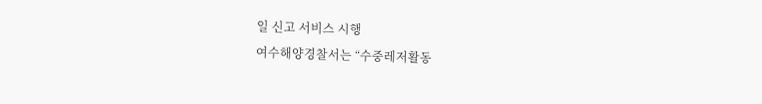일 신고 서비스 시행
여수해양경찰서는 “수중레저활동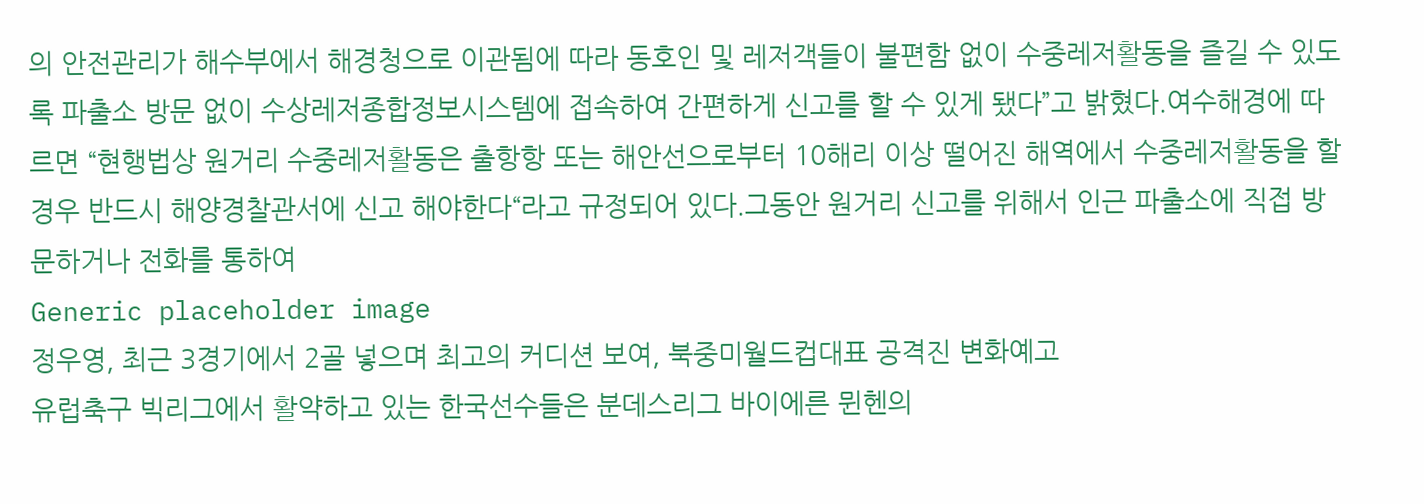의 안전관리가 해수부에서 해경청으로 이관됨에 따라 동호인 및 레저객들이 불편함 없이 수중레저활동을 즐길 수 있도록 파출소 방문 없이 수상레저종합정보시스템에 접속하여 간편하게 신고를 할 수 있게 됐다”고 밝혔다.여수해경에 따르면 “현행법상 원거리 수중레저활동은 출항항 또는 해안선으로부터 10해리 이상 떨어진 해역에서 수중레저활동을 할 경우 반드시 해양경찰관서에 신고 해야한다“라고 규정되어 있다.그동안 원거리 신고를 위해서 인근 파출소에 직접 방문하거나 전화를 통하여
Generic placeholder image
정우영, 최근 3경기에서 2골 넣으며 최고의 커디션 보여, 북중미월드컵대표 공격진 변화예고
유럽축구 빅리그에서 활약하고 있는 한국선수들은 분데스리그 바이에른 뮌헨의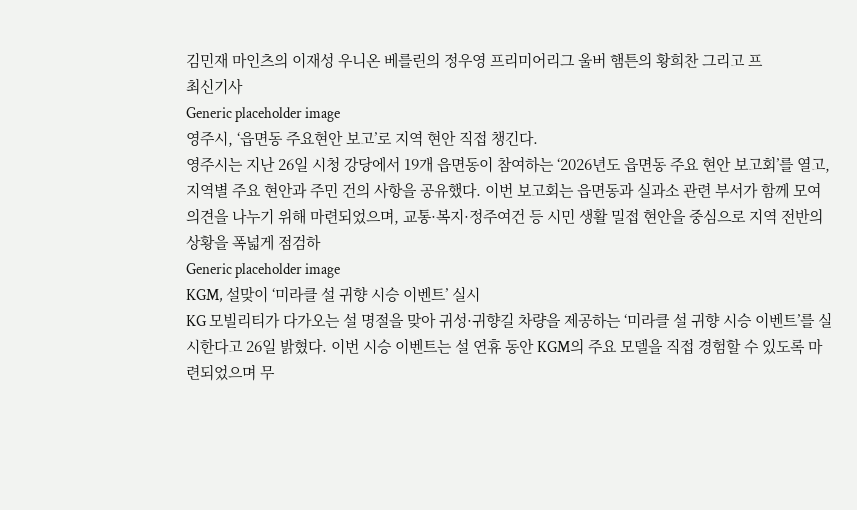김민재 마인츠의 이재성 우니온 베를린의 정우영 프리미어리그 울버 햄튼의 황희찬 그리고 프
최신기사
Generic placeholder image
영주시, ‘읍면동 주요현안 보고’로 지역 현안 직접 챙긴다.
영주시는 지난 26일 시청 강당에서 19개 읍면동이 참여하는 ‘2026년도 읍면동 주요 현안 보고회’를 열고, 지역별 주요 현안과 주민 건의 사항을 공유했다. 이번 보고회는 읍면동과 실과소 관련 부서가 함께 모여 의견을 나누기 위해 마련되었으며, 교통·복지·정주여건 등 시민 생활 밀접 현안을 중심으로 지역 전반의 상황을 폭넓게 점검하
Generic placeholder image
KGM, 설맞이 ‘미라클 설 귀향 시승 이벤트’ 실시
KG 모빌리티가 다가오는 설 명절을 맞아 귀성·귀향길 차량을 제공하는 ‘미라클 설 귀향 시승 이벤트’를 실시한다고 26일 밝혔다. 이번 시승 이벤트는 설 연휴 동안 KGM의 주요 모델을 직접 경험할 수 있도록 마련되었으며 무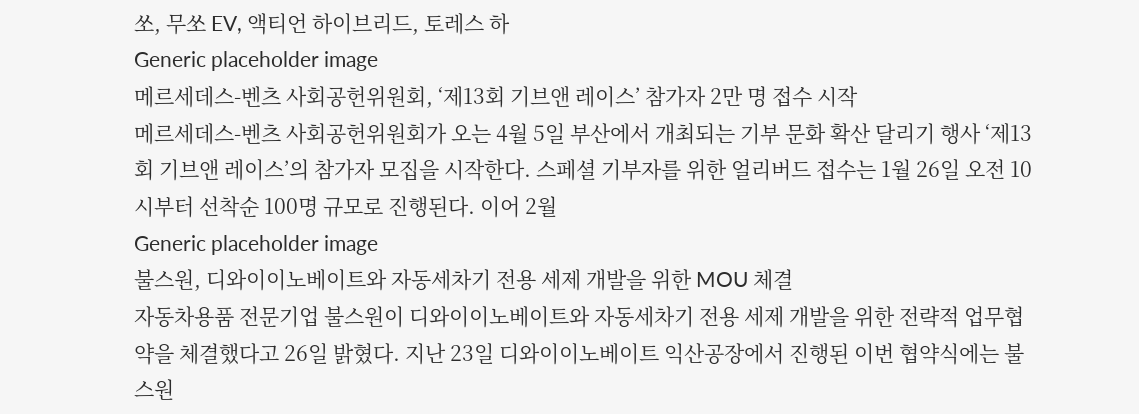쏘, 무쏘 EV, 액티언 하이브리드, 토레스 하
Generic placeholder image
메르세데스-벤츠 사회공헌위원회, ‘제13회 기브앤 레이스’ 참가자 2만 명 접수 시작
메르세데스-벤츠 사회공헌위원회가 오는 4월 5일 부산에서 개최되는 기부 문화 확산 달리기 행사 ‘제13회 기브앤 레이스’의 참가자 모집을 시작한다. 스페셜 기부자를 위한 얼리버드 접수는 1월 26일 오전 10시부터 선착순 100명 규모로 진행된다. 이어 2월
Generic placeholder image
불스원, 디와이이노베이트와 자동세차기 전용 세제 개발을 위한 MOU 체결
자동차용품 전문기업 불스원이 디와이이노베이트와 자동세차기 전용 세제 개발을 위한 전략적 업무협약을 체결했다고 26일 밝혔다. 지난 23일 디와이이노베이트 익산공장에서 진행된 이번 협약식에는 불스원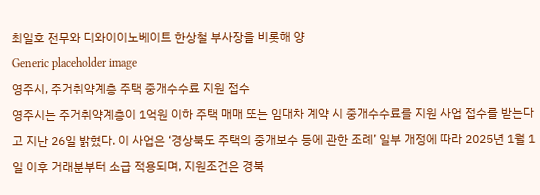최일호 전무와 디와이이노베이트 한상철 부사장을 비롯해 양
Generic placeholder image
영주시, 주거취약계층 주택 중개수수료 지원 접수
영주시는 주거취약계층이 1억원 이하 주택 매매 또는 임대차 계약 시 중개수수료를 지원 사업 접수를 받는다고 지난 26일 밝혔다. 이 사업은 ‘경상북도 주택의 중개보수 등에 관한 조례’ 일부 개정에 따라 2025년 1월 1일 이후 거래분부터 소급 적용되며, 지원조건은 경북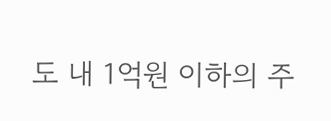도 내 1억원 이하의 주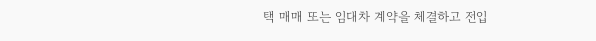택 매매 또는 임대차 계약을 체결하고 전입